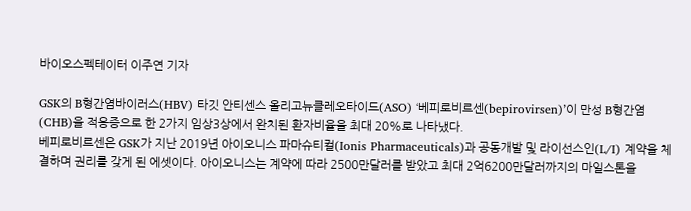바이오스펙테이터 이주연 기자

GSK의 B형간염바이러스(HBV) 타깃 안티센스 올리고뉴클레오타이드(ASO) ‘베피로비르센(bepirovirsen)’이 만성 B형간염(CHB)을 적응증으로 한 2가지 임상3상에서 완치된 환자비율을 최대 20%로 나타냈다.
베피로비르센은 GSK가 지난 2019년 아이오니스 파마슈티컬(Ionis Pharmaceuticals)과 공동개발 및 라이선스인(L/I) 계약을 체결하며 권리를 갖게 된 에셋이다. 아이오니스는 계약에 따라 2500만달러를 받았고 최대 2억6200만달러까지의 마일스톤을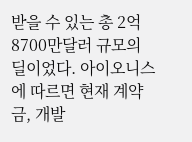받을 수 있는 총 2억8700만달러 규모의 딜이었다. 아이오니스에 따르면 현재 계약금, 개발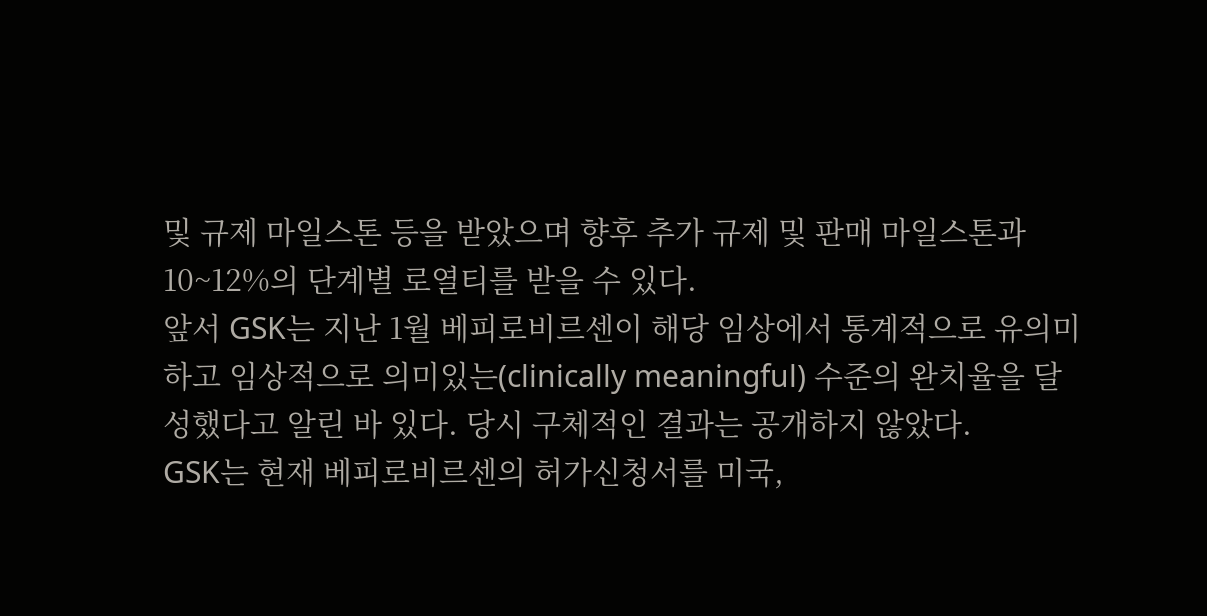및 규제 마일스톤 등을 받았으며 향후 추가 규제 및 판매 마일스톤과 10~12%의 단계별 로열티를 받을 수 있다.
앞서 GSK는 지난 1월 베피로비르센이 해당 임상에서 통계적으로 유의미하고 임상적으로 의미있는(clinically meaningful) 수준의 완치율을 달성했다고 알린 바 있다. 당시 구체적인 결과는 공개하지 않았다.
GSK는 현재 베피로비르센의 허가신청서를 미국,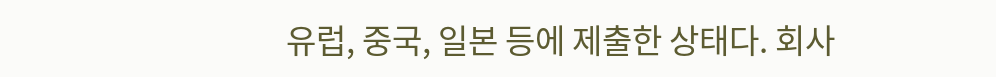유럽, 중국, 일본 등에 제출한 상태다. 회사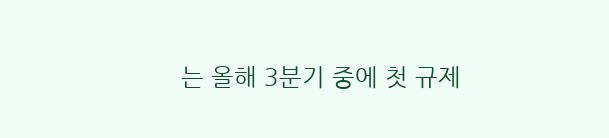는 올해 3분기 중에 첫 규제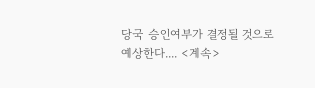당국 승인여부가 결정될 것으로 예상한다.... <계속>